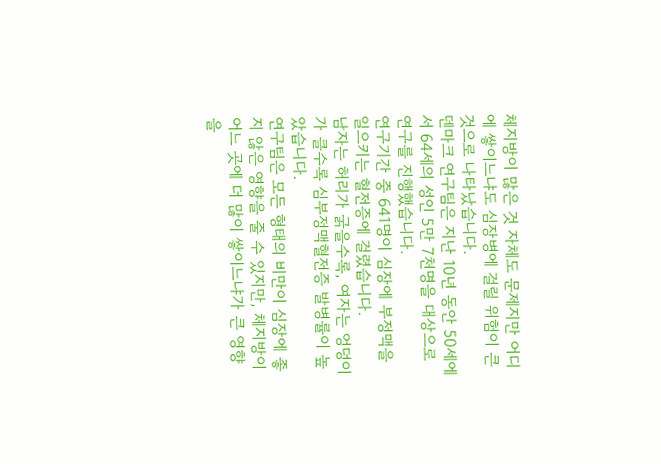체지방이 많은 것 자체도 문제지만 어디에 쌓이느냐도 심장병에 걸릴 위험이 큰 것으로 나타났습니다.
덴마크 연구팀은 지난 10년 동안 50세에서 64세의 성인 5만 7천명을 대상으로 연구를 진행했습니다.
연구기간 중 641명이 심장에 부정맥을 일으키는 혈전증에 걸렸습니다.
남자는 허리가 굵을수록, 여자는 엉덩이가 클수록 심부정맥혈전증 발병률이 높았습니다.
연구팀은 모든 형태의 비만이 심장에 좋지 않은 영향을 줄 수 있지만, 체지방이 어느 곳에 더 많이 쌓이느냐가 큰 영향을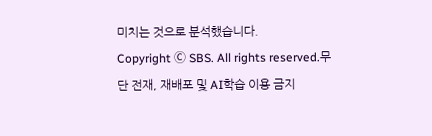미치는 것으로 분석했습니다.
Copyright Ⓒ SBS. All rights reserved.무단 전재, 재배포 및 AI학습 이용 금지